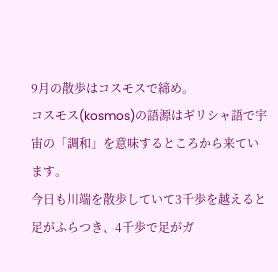9月の散歩はコスモスで締め。
コスモス(kosmos)の語源はギリシャ語で宇宙の「調和」を意味するところから来ています。
今日も川端を散歩していて3千歩を越えると足がふらつき、4千歩で足がガ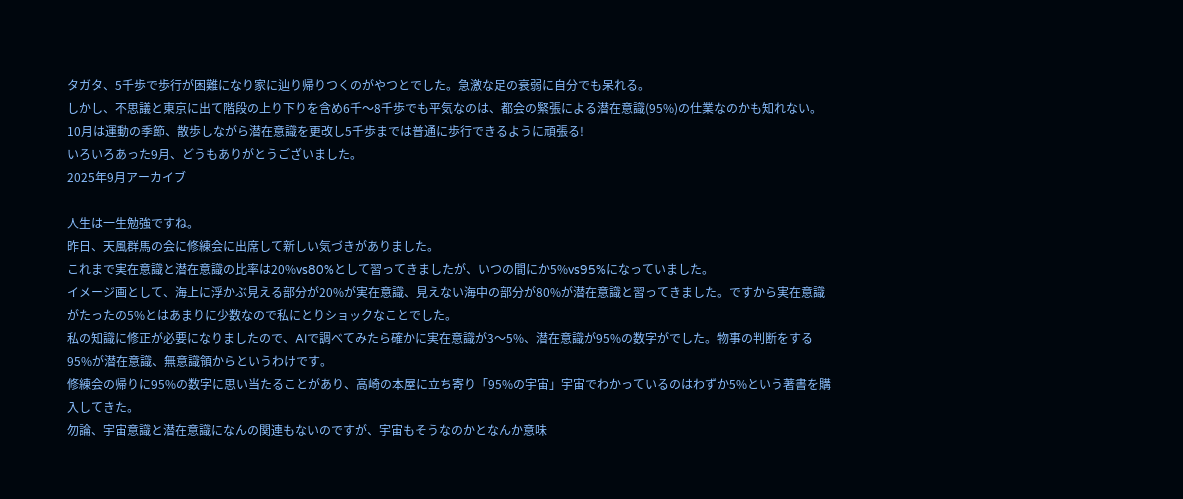タガタ、5千歩で歩行が困難になり家に辿り帰りつくのがやつとでした。急激な足の衰弱に自分でも呆れる。
しかし、不思議と東京に出て階段の上り下りを含め6千〜8千歩でも平気なのは、都会の緊張による潜在意識(95%)の仕業なのかも知れない。
10月は運動の季節、散歩しながら潜在意識を更改し5千歩までは普通に歩行できるように頑張る!
いろいろあった9月、どうもありがとうございました。
2025年9月アーカイブ

人生は一生勉強ですね。
昨日、天風群馬の会に修練会に出席して新しい気づきがありました。
これまで実在意識と潜在意識の比率は20%vs80%として習ってきましたが、いつの間にか5%vs95%になっていました。
イメージ画として、海上に浮かぶ見える部分が20%が実在意識、見えない海中の部分が80%が潜在意識と習ってきました。ですから実在意識がたったの5%とはあまりに少数なので私にとりショックなことでした。
私の知識に修正が必要になりましたので、AIで調べてみたら確かに実在意識が3〜5%、潜在意識が95%の数字がでした。物事の判断をする95%が潜在意識、無意識領からというわけです。
修練会の帰りに95%の数字に思い当たることがあり、高崎の本屋に立ち寄り「95%の宇宙」宇宙でわかっているのはわずか5%という著書を購入してきた。
勿論、宇宙意識と潜在意識になんの関連もないのですが、宇宙もそうなのかとなんか意味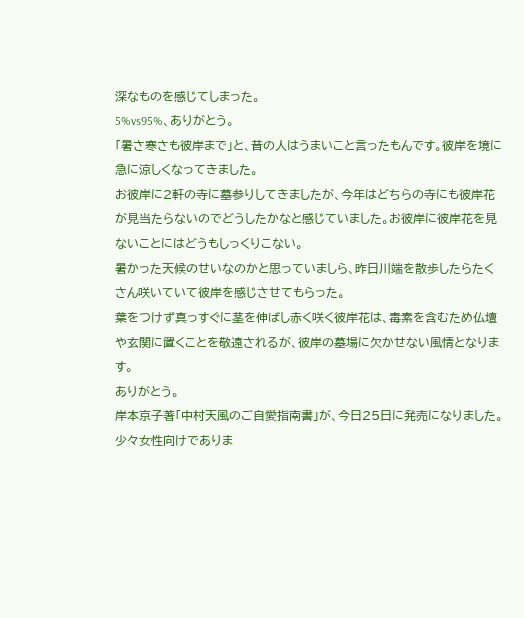深なものを感じてしまった。
5%vs95%、ありがとう。
「暑さ寒さも彼岸まで」と、昔の人はうまいこと言ったもんです。彼岸を境に急に涼しくなってきました。
お彼岸に2軒の寺に墓参りしてきましたが、今年はどちらの寺にも彼岸花が見当たらないのでどうしたかなと感じていました。お彼岸に彼岸花を見ないことにはどうもしっくりこない。
暑かった天候のせいなのかと思っていましら、昨日川端を散歩したらたくさん咲いていて彼岸を感じさせてもらった。
葉をつけず真っすぐに茎を伸ばし赤く咲く彼岸花は、毒素を含むため仏壇や玄関に置くことを敬遠されるが、彼岸の墓場に欠かせない風情となります。
ありがとう。
岸本京子著「中村天風のご自愛指南書」が、今日25日に発売になりました。
少々女性向けでありま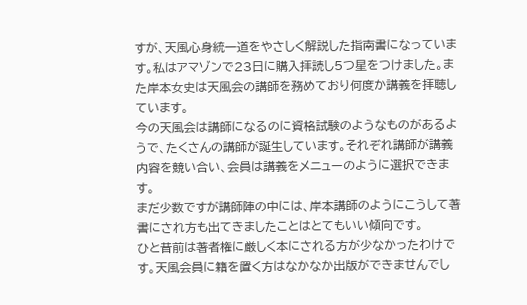すが、天風心身統一道をやさしく解説した指南書になっています。私はアマゾンで23日に購入拝読し5つ星をつけました。また岸本女史は天風会の講師を務めており何度か講義を拝聴しています。
今の天風会は講師になるのに資格試験のようなものがあるようで、たくさんの講師が誕生しています。それぞれ講師が講義内容を競い合い、会員は講義をメニューのように選択できます。
まだ少数ですが講師陣の中には、岸本講師のようにこうして著書にされ方も出てきましたことはとてもいい傾向です。
ひと昔前は著者権に厳しく本にされる方が少なかったわけです。天風会員に籍を置く方はなかなか出版ができませんでし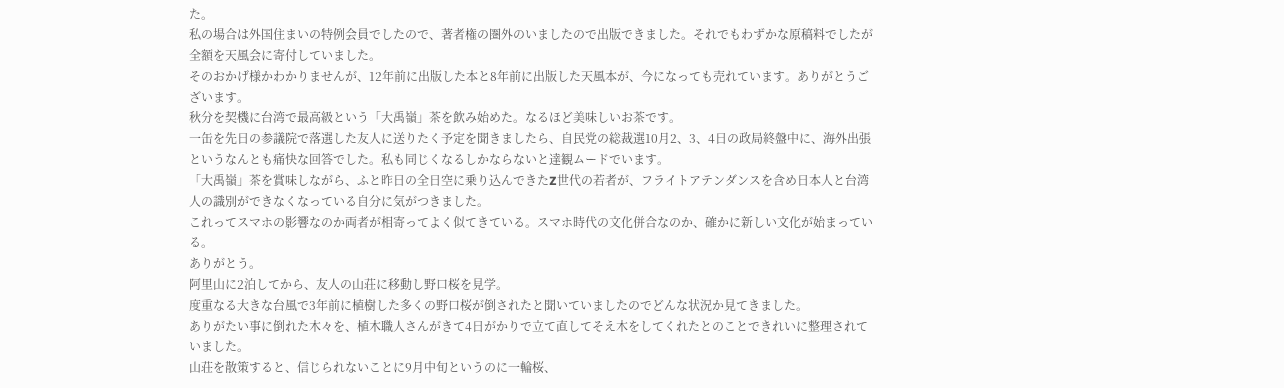た。
私の場合は外国住まいの特例会員でしたので、著者権の圏外のいましたので出版できました。それでもわずかな原稿料でしたが全額を天風会に寄付していました。
そのおかげ様かわかりませんが、12年前に出版した本と8年前に出版した天風本が、今になっても売れています。ありがとうございます。
秋分を契機に台湾で最高級という「大禹嶺」茶を飲み始めた。なるほど美味しいお茶です。
一缶を先日の参議院で落選した友人に送りたく予定を聞きましたら、自民党の総裁選10月2、3、4日の政局終盤中に、海外出張というなんとも痛快な回答でした。私も同じくなるしかならないと達観ムードでいます。
「大禹嶺」茶を賞味しながら、ふと昨日の全日空に乗り込んできたZ世代の若者が、フライトアテンダンスを含め日本人と台湾人の識別ができなくなっている自分に気がつきました。
これってスマホの影響なのか両者が相寄ってよく似てきている。スマホ時代の文化併合なのか、確かに新しい文化が始まっている。
ありがとう。
阿里山に2泊してから、友人の山荘に移動し野口桜を見学。
度重なる大きな台風で3年前に植樹した多くの野口桜が倒されたと聞いていましたのでどんな状況か見てきました。
ありがたい事に倒れた木々を、植木職人さんがきて4日がかりで立て直してそえ木をしてくれたとのことできれいに整理されていました。
山荘を散策すると、信じられないことに9月中旬というのに一輪桜、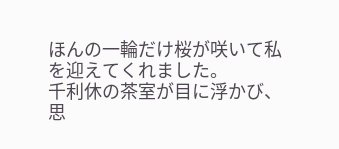ほんの一輪だけ桜が咲いて私を迎えてくれました。
千利休の茶室が目に浮かび、思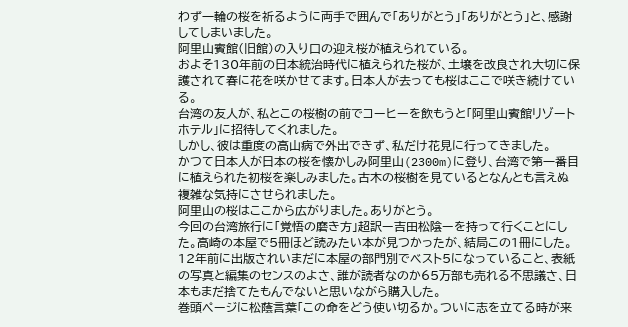わず一輪の桜を祈るように両手で囲んで「ありがとう」「ありがとう」と、感謝してしまいました。
阿里山賓館(旧館)の入り口の迎え桜が植えられている。
およそ130年前の日本統治時代に植えられた桜が、土壌を改良され大切に保護されて春に花を咲かせてます。日本人が去っても桜はここで咲き続けている。
台湾の友人が、私とこの桜樹の前でコーヒーを飲もうと「阿里山賓館リゾートホテル」に招待してくれました。
しかし、彼は重度の高山病で外出できず、私だけ花見に行ってきました。
かつて日本人が日本の桜を懐かしみ阿里山(2300m)に登り、台湾で第一番目に植えられた初桜を楽しみました。古木の桜樹を見ているとなんとも言えぬ複雑な気持にさせられました。
阿里山の桜はここから広がりました。ありがとう。
今回の台湾旅行に「覚悟の磨き方」超訳ー吉田松陰ーを持って行くことにした。高崎の本屋で5冊ほど読みたい本が見つかったが、結局この1冊にした。
12年前に出版されいまだに本屋の部門別でベスト5になっていること、表紙の写真と編集のセンスのよさ、誰が読者なのか65万部も売れる不思議さ、日本もまだ捨てたもんでないと思いながら購入した。
巻頭ページに松蔭言葉「この命をどう使い切るか。ついに志を立てる時が来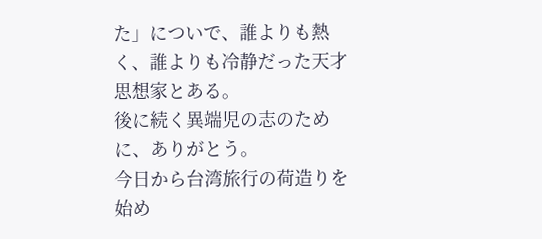た」についで、誰よりも熱く、誰よりも冷静だった天才思想家とある。
後に続く異端児の志のために、ありがとう。
今日から台湾旅行の荷造りを始め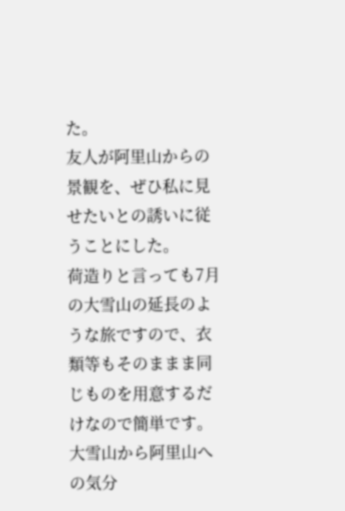た。
友人が阿里山からの景観を、ぜひ私に見せたいとの誘いに従うことにした。
荷造りと言っても7月の大雪山の延長のような旅ですので、衣類等もそのままま同じものを用意するだけなので簡単です。大雪山から阿里山への気分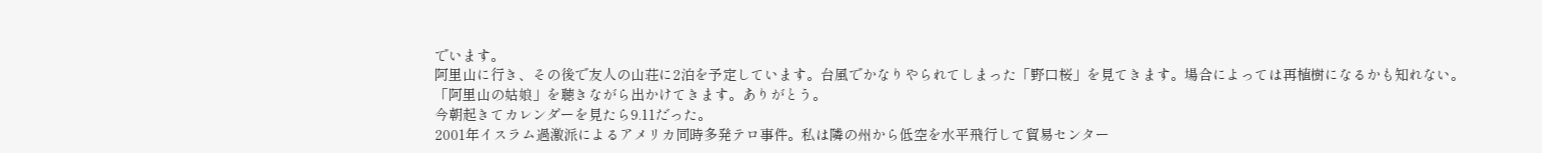でいます。
阿里山に行き、その後で友人の山荘に2泊を予定しています。台風でかなりやられてしまった「野口桜」を見てきます。場合によっては再植樹になるかも知れない。
「阿里山の姑娘」を聴きながら出かけてきます。ありがとう。
今朝起きてカレンダーを見たら9.11だった。
2001年イスラム過激派によるアメリカ同時多発テロ事件。私は隣の州から低空を水平飛行して貿易センター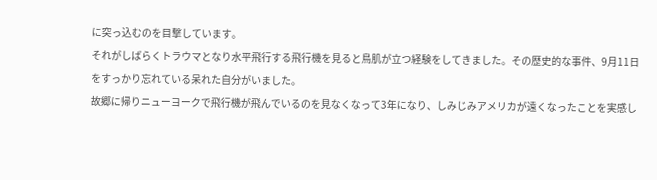に突っ込むのを目撃しています。
それがしばらくトラウマとなり水平飛行する飛行機を見ると鳥肌が立つ経験をしてきました。その歴史的な事件、9月11日をすっかり忘れている呆れた自分がいました。
故郷に帰りニューヨークで飛行機が飛んでいるのを見なくなって3年になり、しみじみアメリカが遠くなったことを実感し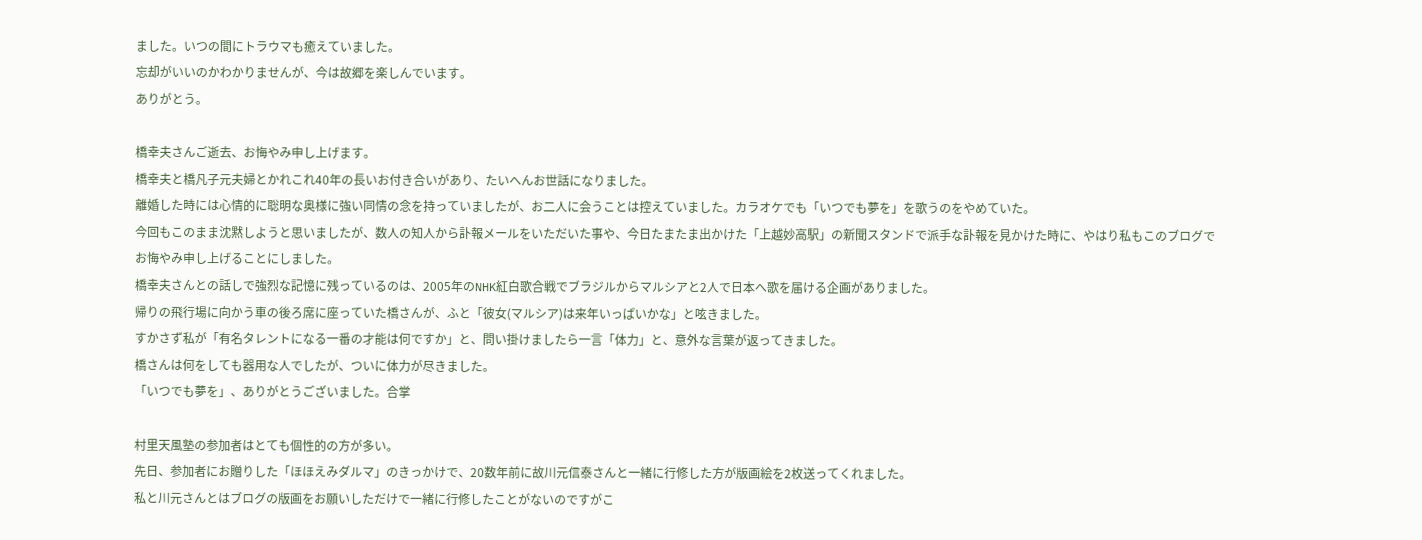ました。いつの間にトラウマも癒えていました。
忘却がいいのかわかりませんが、今は故郷を楽しんでいます。
ありがとう。

橋幸夫さんご逝去、お悔やみ申し上げます。
橋幸夫と橋凡子元夫婦とかれこれ40年の長いお付き合いがあり、たいへんお世話になりました。
離婚した時には心情的に聡明な奥様に強い同情の念を持っていましたが、お二人に会うことは控えていました。カラオケでも「いつでも夢を」を歌うのをやめていた。
今回もこのまま沈黙しようと思いましたが、数人の知人から訃報メールをいただいた事や、今日たまたま出かけた「上越妙高駅」の新聞スタンドで派手な訃報を見かけた時に、やはり私もこのブログでお悔やみ申し上げることにしました。
橋幸夫さんとの話しで強烈な記憶に残っているのは、2005年のNHK紅白歌合戦でブラジルからマルシアと2人で日本へ歌を届ける企画がありました。
帰りの飛行場に向かう車の後ろ席に座っていた橋さんが、ふと「彼女(マルシア)は来年いっぱいかな」と呟きました。
すかさず私が「有名タレントになる一番の才能は何ですか」と、問い掛けましたら一言「体力」と、意外な言葉が返ってきました。
橋さんは何をしても器用な人でしたが、ついに体力が尽きました。
「いつでも夢を」、ありがとうございました。合掌

村里天風塾の参加者はとても個性的の方が多い。
先日、参加者にお贈りした「ほほえみダルマ」のきっかけで、20数年前に故川元信泰さんと一緒に行修した方が版画絵を2枚送ってくれました。
私と川元さんとはブログの版画をお願いしただけで一緒に行修したことがないのですがこ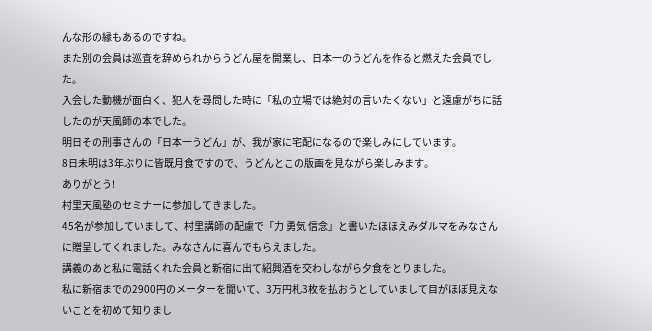んな形の縁もあるのですね。
また別の会員は巡査を辞められからうどん屋を開業し、日本一のうどんを作ると燃えた会員でした。
入会した動機が面白く、犯人を尋問した時に「私の立場では絶対の言いたくない」と遠慮がちに話したのが天風師の本でした。
明日その刑事さんの「日本一うどん」が、我が家に宅配になるので楽しみにしています。
8日未明は3年ぶりに皆既月食ですので、うどんとこの版画を見ながら楽しみます。
ありがとう!
村里天風塾のセミナーに参加してきました。
45名が参加していまして、村里講師の配慮で「力 勇気 信念」と書いたほほえみダルマをみなさんに贈呈してくれました。みなさんに喜んでもらえました。
講義のあと私に電話くれた会員と新宿に出て紹興酒を交わしながら夕食をとりました。
私に新宿までの2900円のメーターを聞いて、3万円札3枚を払おうとしていまして目がほぼ見えないことを初めて知りまし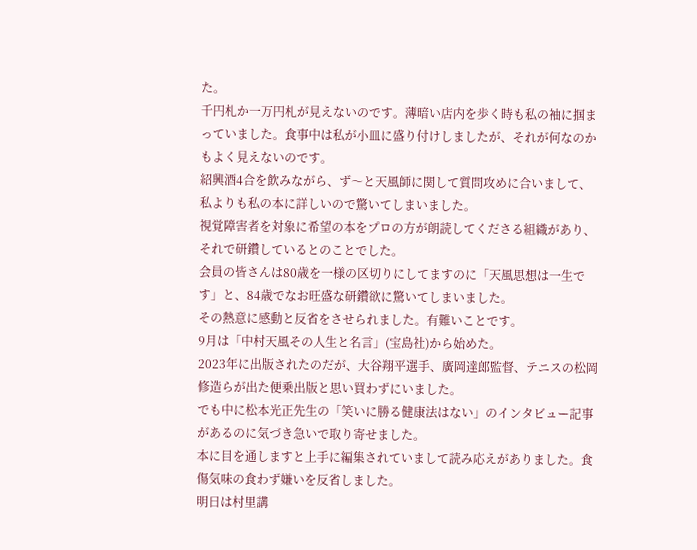た。
千円札か一万円札が見えないのです。薄暗い店内を歩く時も私の袖に掴まっていました。食事中は私が小皿に盛り付けしましたが、それが何なのかもよく見えないのです。
紹興酒4合を飲みながら、ず〜と天風師に関して質問攻めに合いまして、私よりも私の本に詳しいので驚いてしまいました。
視覚障害者を対象に希望の本をプロの方が朗読してくださる組織があり、それで研鑽しているとのことでした。
会員の皆さんは80歳を一様の区切りにしてますのに「天風思想は一生です」と、84歳でなお旺盛な研鑽欲に驚いてしまいました。
その熱意に感動と反省をさせられました。有難いことです。
9月は「中村天風その人生と名言」(宝島社)から始めた。
2023年に出版されたのだが、大谷翔平選手、廣岡達郎監督、テニスの松岡修造らが出た便乗出版と思い買わずにいました。
でも中に松本光正先生の「笑いに勝る健康法はない」のインタビュー記事があるのに気づき急いで取り寄せました。
本に目を通しますと上手に編集されていまして読み応えがありました。食傷気味の食わず嫌いを反省しました。
明日は村里講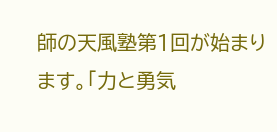師の天風塾第1回が始まります。「力と勇気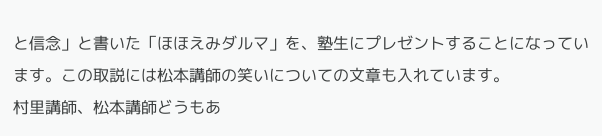と信念」と書いた「ほほえみダルマ」を、塾生にプレゼントすることになっています。この取説には松本講師の笑いについての文章も入れています。
村里講師、松本講師どうもあ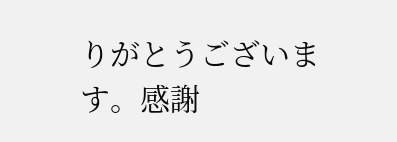りがとうございます。感謝